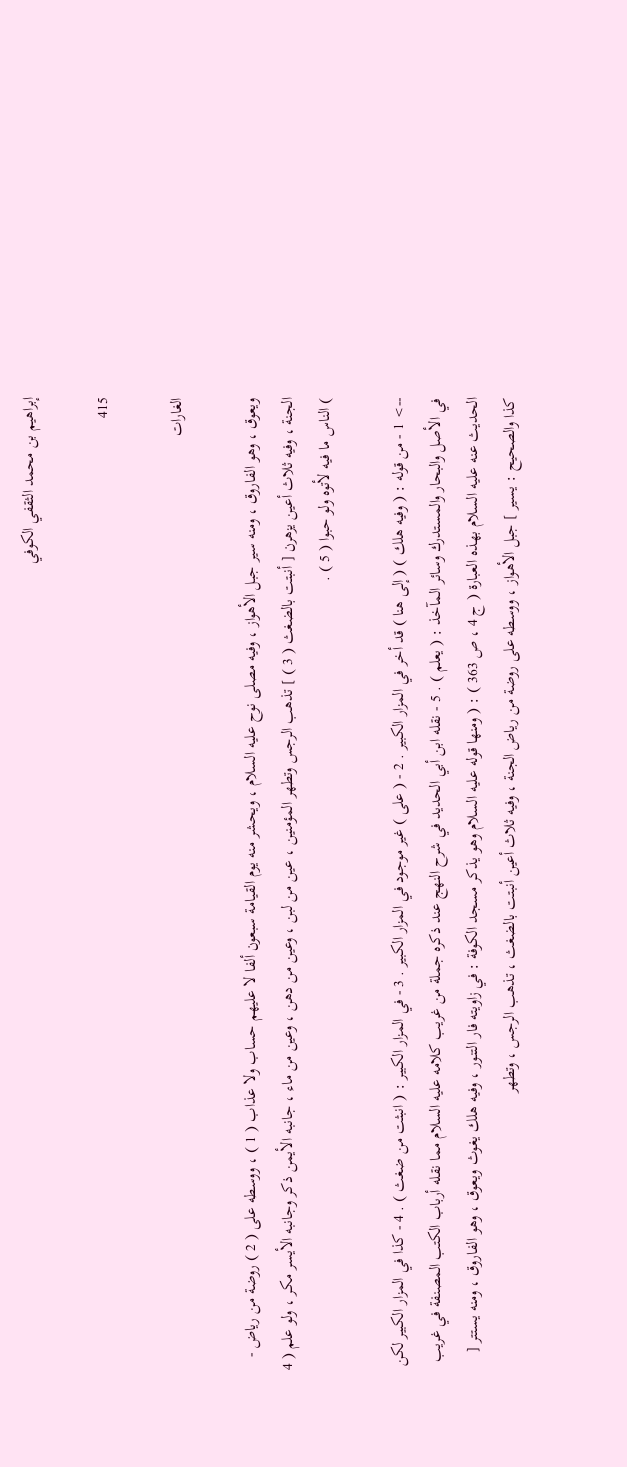إبراهيم بن محمد الثقفي الكوفي

415

الغارات

ويعوق ، وهو الفاروق ، ومنه سير جبل الأهواز ، وفيه مصلى نوح عليه السلام ، ويحشر منه يوم القيامة سبعون ألفا لا عليهم حساب ولا عذاب ( 1 ) ، ووسطه على ( 2 ) روضة من رياض - الجنة ، وفيه ثلاث أعين يزهرن [ أنبتت بالضغث ( 3 ) ] تذهب الرجس وتطهر المؤمنين ، عين من لبن ، وعين من دهن ، وعين من ماء ، جانبه الأيمن ذكر وجانبه الأيسر مكر ، ولو علم ( 4 ) الناس ما فيه لأتوه ولو حبوا ( 5 ) .

--> 1 - من قوله : ( وفيه هلك ) ( إلى هنا ) قد أخر في المزار الكبير . 2 - ( على ) غير موجود في المزار الكبير . 3 - في المزار الكبير : ( انبثت من ضغث ) . 4 - كذا في المزار الكبير لكن في الأصل والبحار والمستدرك وسائر المآخذ : ( يعلم ) . 5 - نقله ابن أبي الحديد في شرح النهج عند ذكره جملة من غريب كلامه عليه السلام مما نقله أرباب الكتب المصنفة في غريب الحديث عنه عليه السلام بهذه العبارة ( ج 4 ، ص 363 ) : ( ومنها قوله عليه السلام وهو يذكر مسجد الكوفة : في زاويته فار التنور ، وفيه هلك يغوث ويعوق ، وهو الفاروق ، ومنه يستتر [ كذا والصحيح : يسير ] جبل الأهواز ، ووسطه على روضة من رياض الجنة ، وفيه ثلاث أعين أنبتت بالضغث ، تذهب الرجس ، وتطهر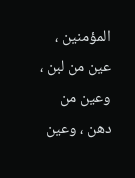المؤمنين ، عين من لبن ، وعين من دهن ، وعين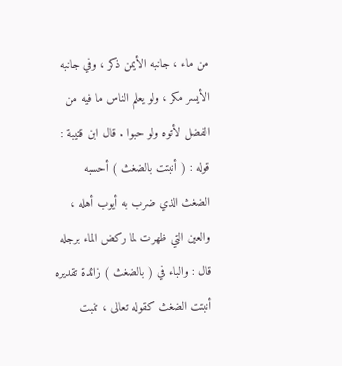من ماء ، جانبه الأيمن ذكر ، وفي جانبه الأيسر مكر ، ولو يعلم الناس ما فيه من الفضل لأتوه ولو حبوا . قال ابن قتيبة : قوله : ( أنبتت بالضغث ) أحسبه الضغث الذي ضرب به أيوب أهله ، والعين التي ظهرت لما ركض الماء برجله قال : والباء في ( بالضغث ) زائدة تقديره أنبتت الضغث كقوله تعالى ، تنبت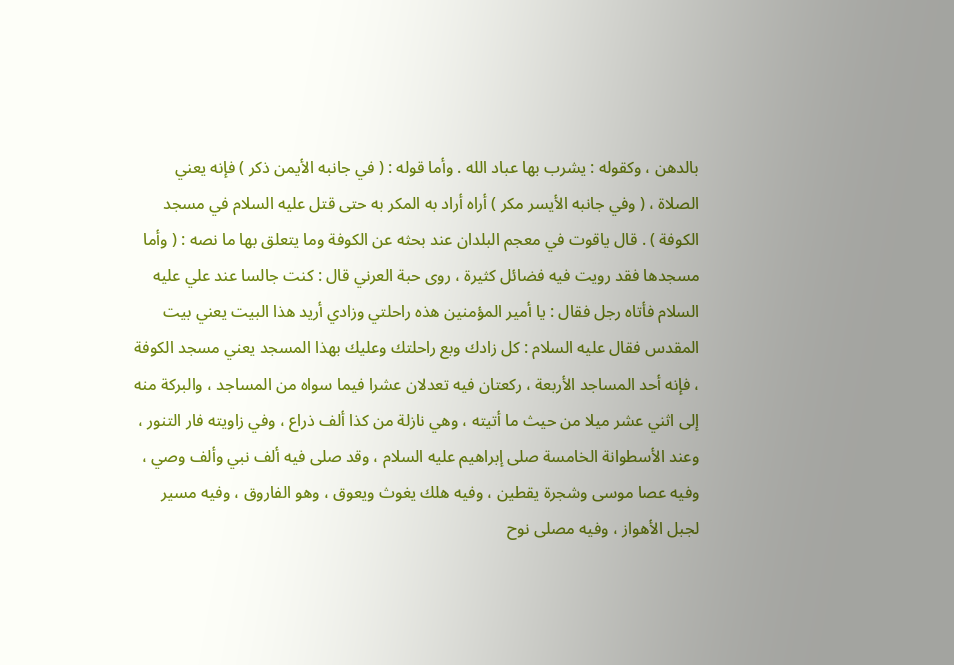بالدهن ، وكقوله : يشرب بها عباد الله . وأما قوله : ( في جانبه الأيمن ذكر ) فإنه يعني الصلاة ، ( وفي جانبه الأيسر مكر ) أراه أراد به المكر به حتى قتل عليه السلام في مسجد الكوفة ) . قال ياقوت في معجم البلدان عند بحثه عن الكوفة وما يتعلق بها ما نصه : ( وأما مسجدها فقد رويت فيه فضائل كثيرة ، روى حبة العرني قال : كنت جالسا عند علي عليه السلام فأتاه رجل فقال : يا أمير المؤمنين هذه راحلتي وزادي أريد هذا البيت يعني بيت المقدس فقال عليه السلام : كل زادك وبع راحلتك وعليك بهذا المسجد يعني مسجد الكوفة ، فإنه أحد المساجد الأربعة ، ركعتان فيه تعدلان عشرا فيما سواه من المساجد ، والبركة منه إلى اثني عشر ميلا من حيث ما أتيته ، وهي نازلة من كذا ألف ذراع ، وفي زاويته فار التنور ، وعند الأسطوانة الخامسة صلى إبراهيم عليه السلام ، وقد صلى فيه ألف نبي وألف وصي ، وفيه عصا موسى وشجرة يقطين ، وفيه هلك يغوث ويعوق ، وهو الفاروق ، وفيه مسير لجبل الأهواز ، وفيه مصلى نوح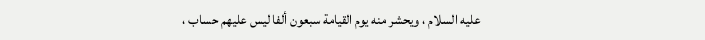عليه السلام ، ويحشر منه يوم القيامة سبعون ألفا ليس عليهم حساب ،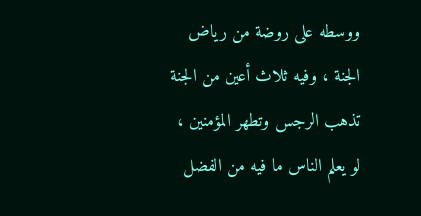ووسطه على روضة من رياض الجنة ، وفيه ثلاث أعين من الجنة تذهب الرجس وتطهر المؤمنين ، لو يعلم الناس ما فيه من الفضل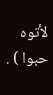لأتوه حبوا ) .